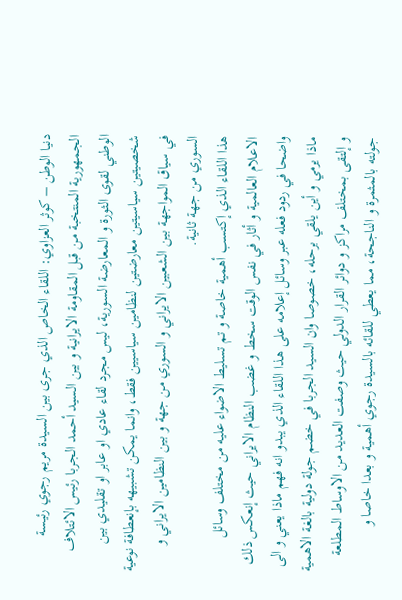دنيا الوطن – کوثر العزاوي: اللقاء الخاص الذي جرى بين السيدة مريم رجوي رئيسة الجمهورية المنتخبة من قبل المقاومة الايرانية و بين السيد أحمد الجربا رئيس الائتلاف الوطني لقوى الثورة و المعارضة السورية، ليس مجرد لقاء عادي او عابر او تقليدي بين شخصيتين سياسيتين معارضتين لنظامين سياسيين فقط، وانما يمکن تشبيهه بإنعطافة نوعية في سياق المواجهة بين الشعبين الايراني و السوري من جهة و بين النظامين الايراني و السوري من جهة ثانية.
هذا اللقاء الذي إکتسب أهمية خاصة و تم تسليط الاضواء عليه من مختلف وسائل الاعلام العالمية و أثار في نفس الوقت سخط و غضب النظام الايراني حيث إنعکس ذلك واضحا في ردود فعله عبر وسائل إعلامه على هذا اللقاء الذي يبدو انه فهم ماذا يعني و الى ماذا يرمي و أين يلقي برحله، خصوصا وان السيد الجربا في خضم جولة دولية بالغة الاهمية و إلتقى بمختلف مراکز و دوائر القرار الدولي حيث وصفت العديد من الاوساط المطلعة جولته بالمثمرة و الناجحة، مما يعطي للقائه بالسيدة رجوي أهمية و بعدا خاصا و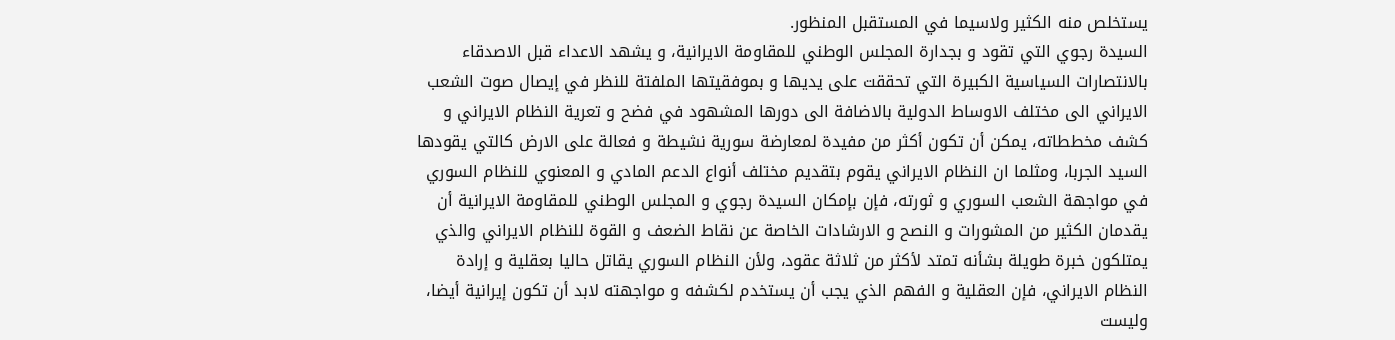يستخلص منه الکثير ولاسيما في المستقبل المنظور.
السيدة رجوي التي تقود و بجدارة المجلس الوطني للمقاومة الايرانية، و يشهد الاعداء قبل الاصدقاء بالانتصارات السياسية الکبيرة التي تحققت على يديها و بموفقيتها الملفتة للنظر في إيصال صوت الشعب الايراني الى مختلف الاوساط الدولية بالاضافة الى دورها المشهود في فضح و تعرية النظام الايراني و کشف مخططاته، يمکن أن تکون أکثر من مفيدة لمعارضة سورية نشيطة و فعالة على الارض کالتي يقودها السيد الجربا، ومثلما ان النظام الايراني يقوم بتقديم مختلف أنواع الدعم المادي و المعنوي للنظام السوري في مواجهة الشعب السوري و ثورته، فإن بإمکان السيدة رجوي و المجلس الوطني للمقاومة الايرانية أن يقدمان الکثير من المشورات و النصح و الارشادات الخاصة عن نقاط الضعف و القوة للنظام الايراني والذي يمتلکون خبرة طويلة بشأنه تمتد لأکثر من ثلاثة عقود، ولأن النظام السوري يقاتل حاليا بعقلية و إرادة النظام الايراني، فإن العقلية و الفهم الذي يجب أن يستخدم لکشفه و مواجهته لابد أن تکون إيرانية أيضا، وليست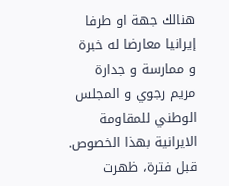هنالك جهة او طرفا إيرانيا معارضا له خبرة و ممارسة و جدارة مريم رجوي و المجلس الوطني للمقاومة الايرانية بهذا الخصوص.
قبل فترة، ظهرت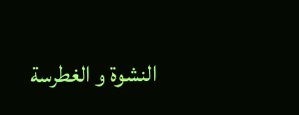النشوة و الغطرسة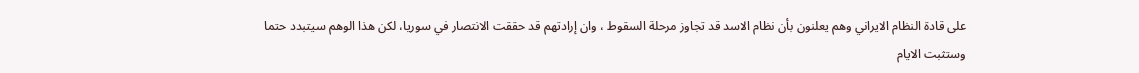على قادة النظام الايراني وهم يعلنون بأن نظام الاسد قد تجاوز مرحلة السقوط ، وان إرادتهم قد حققت الانتصار في سوريا، لکن هذا الوهم سيتبدد حتما وستثبت الايام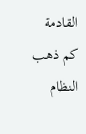القادمة کم ذهب النظام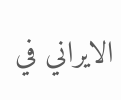الايراني في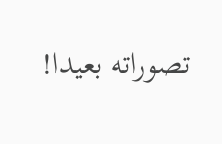تصوراته بعيدا!